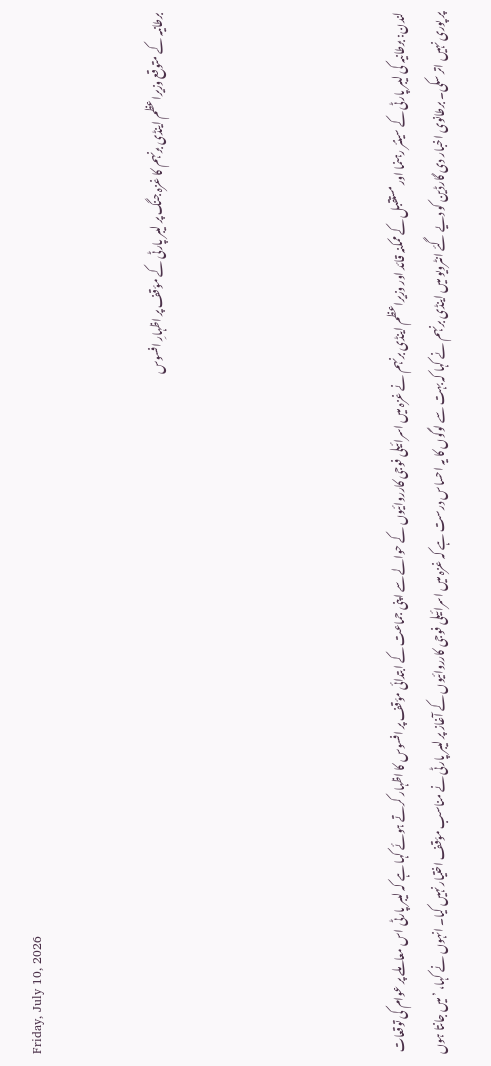Friday, July 10, 2026


برطانیہ کے متوقع وزیراعظم اینڈی برنہم کا غزہ جنگ پر لیبر پارٹی کے مؤقف پر اظہارِ افسوس





لندن: برطانیہ کی لیبر پارٹی کے سینئر رہنما اور مستقبل کے ممکنہ قائد اور وزیراعظم اینڈی برنہم نے غزہ میں اسرائیلی فوجی کارروائیوں کے حوالے سے اپنی جماعت کے ابتدائی مؤقف پر افسوس کا اظہار کرتے ہوئے کہا ہے کہ لیبر پارٹی اس معاملے پر عوام کی توقعات پر پوری نہیں اتر سکی۔ برطانوی اخبار دی گارڈین کو دیے گئے انٹرویو میں اینڈی برنہم نے کہا کہ بہت سے لوگوں کا یہ احساس درست ہے کہ غزہ میں اسرائیلی فوجی کارروائیوں کے آغاز پر لیبر پارٹی نے مناسب مؤقف اختیار نہیں کیا۔ انہوں نے کہا، ’میں جانتا ہوں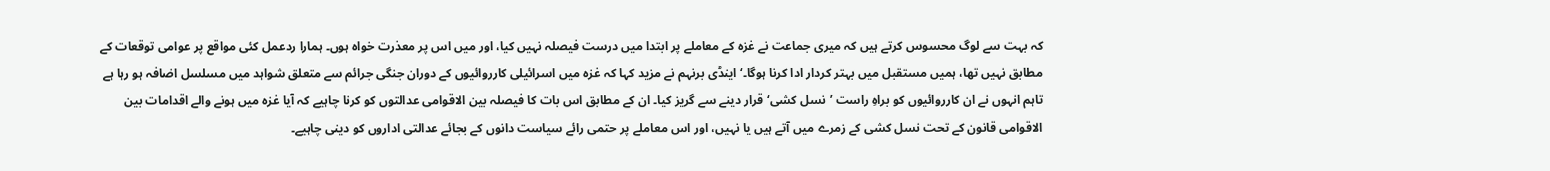کہ بہت سے لوگ محسوس کرتے ہیں کہ میری جماعت نے غزہ کے معاملے پر ابتدا میں درست فیصلہ نہیں کیا، اور میں اس پر معذرت خواہ ہوں۔ ہمارا ردعمل کئی مواقع پر عوامی توقعات کے مطابق نہیں تھا، ہمیں مستقبل میں بہتر کردار ادا کرنا ہوگا۔‘ اینڈی برنہم نے مزید کہا کہ غزہ میں اسرائیلی کارروائیوں کے دوران جنگی جرائم سے متعلق شواہد میں مسلسل اضافہ ہو رہا ہے تاہم انہوں نے ان کارروائیوں کو براہِ راست ’نسل کشی‘ قرار دینے سے گریز کیا۔ ان کے مطابق اس بات کا فیصلہ بین الاقوامی عدالتوں کو کرنا چاہیے کہ آیا غزہ میں ہونے والے اقدامات بین الاقوامی قانون کے تحت نسل کشی کے زمرے میں آتے ہیں یا نہیں، اور اس معاملے پر حتمی رائے سیاست دانوں کے بجائے عدالتی اداروں کو دینی چاہیے۔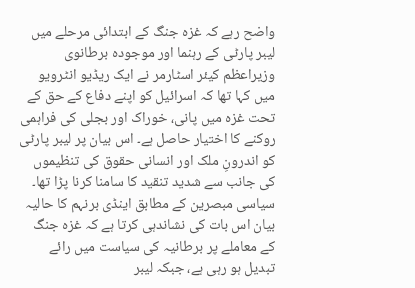واضح رہے کہ غزہ جنگ کے ابتدائی مرحلے میں لیبر پارٹی کے رہنما اور موجودہ برطانوی وزیراعظم کیئر اسٹارمر نے ایک ریڈیو انٹرویو میں کہا تھا کہ اسرائیل کو اپنے دفاع کے حق کے تحت غزہ میں پانی، خوراک اور بجلی کی فراہمی روکنے کا اختیار حاصل ہے۔ اس بیان پر لیبر پارٹی کو اندرونِ ملک اور انسانی حقوق کی تنظیموں کی جانب سے شدید تنقید کا سامنا کرنا پڑا تھا۔ سیاسی مبصرین کے مطابق اینڈی برنہم کا حالیہ بیان اس بات کی نشاندہی کرتا ہے کہ غزہ جنگ کے معاملے پر برطانیہ کی سیاست میں رائے تبدیل ہو رہی ہے، جبکہ لیبر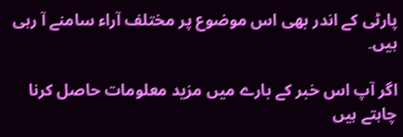پارٹی کے اندر بھی اس موضوع پر مختلف آراء سامنے آ رہی ہیں۔

اگر آپ اس خبر کے بارے میں مزید معلومات حاصل کرنا چاہتے ہیں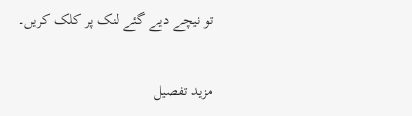تو نیچے دیے گئے لنک پر کلک کریں۔

مزید تفصیل